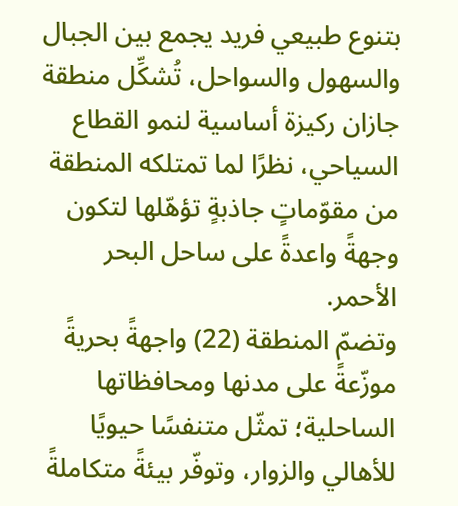بتنوع طبيعي فريد يجمع بين الجبال والسهول والسواحل، تُشكِّل منطقة جازان ركيزة أساسية لنمو القطاع السياحي، نظرًا لما تمتلكه المنطقة من مقوّماتٍ جاذبةٍ تؤهّلها لتكون وجهةً واعدةً على ساحل البحر الأحمر.
وتضمّ المنطقة (22) واجهةً بحريةً موزّعةً على مدنها ومحافظاتها الساحلية؛ تمثّل متنفسًا حيويًا للأهالي والزوار، وتوفّر بيئةً متكاملةً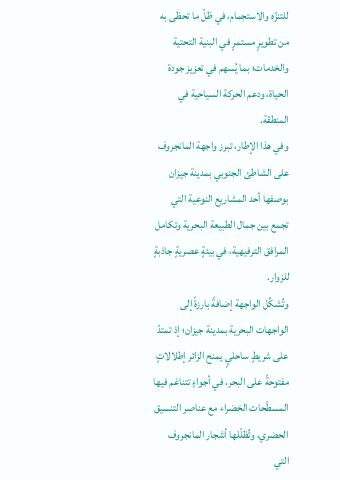للتنزّه والاستجمام، في ظلّ ما تحظى به من تطويرٍ مستمرٍ في البنية التحتية والخدمات؛ بما يُسهم في تعزيز جودة الحياة، ودعم الحركة السياحية في المنطقة.
وفي هذا الإطار، تبرز واجهة المانجروف على الشاطئ الجنوبي بمدينة جيزان بوصفها أحد المشاريع النوعية التي تجمع بين جمال الطبيعة البحرية وتكامل المرافق الترفيهية، في بيئةٍ عصريةٍ جاذبةٍ للزوار.
وتُشكِّل الواجهة إضافةً بارزةً إلى الواجهات البحرية بمدينة جيزان؛ إذ تمتدّ على شريطٍ ساحليٍ يمنح الزائر إطلالاتٍ مفتوحةً على البحر، في أجواءٍ تتناغم فيها المسطّحات الخضراء مع عناصر التنسيق الحضري، وتُظلّلها أشجار المانجروف التي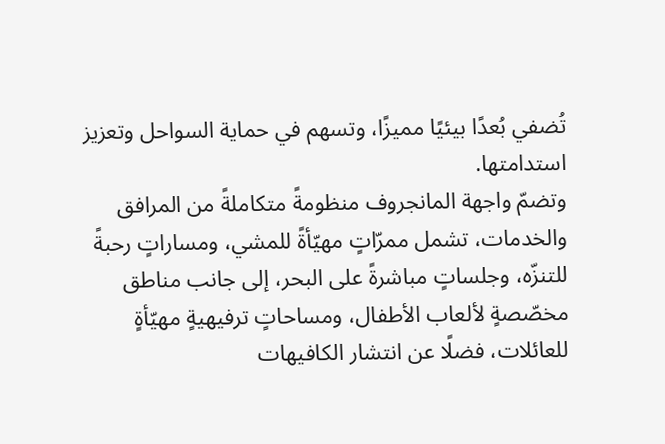تُضفي بُعدًا بيئيًا مميزًا، وتسهم في حماية السواحل وتعزيز استدامتها.
وتضمّ واجهة المانجروف منظومةً متكاملةً من المرافق والخدمات، تشمل ممرّاتٍ مهيّأةً للمشي، ومساراتٍ رحبةً للتنزّه، وجلساتٍ مباشرةً على البحر، إلى جانب مناطق مخصّصةٍ لألعاب الأطفال، ومساحاتٍ ترفيهيةٍ مهيّأةٍ للعائلات، فضلًا عن انتشار الكافيهات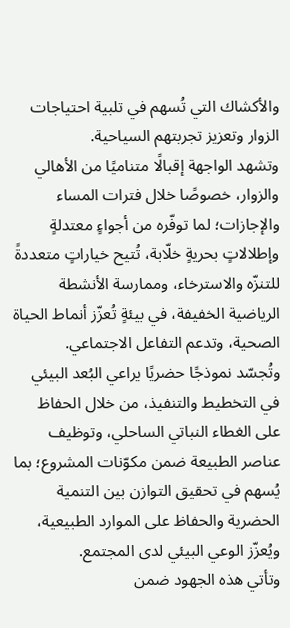والأكشاك التي تُسهم في تلبية احتياجات الزوار وتعزيز تجربتهم السياحية.
وتشهد الواجهة إقبالًا متناميًا من الأهالي والزوار، خصوصًا خلال فترات المساء والإجازات؛ لما توفّره من أجواءٍ معتدلةٍ وإطلالاتٍ بحريةٍ خلّابة، تُتيح خياراتٍ متعددةً للتنزّه والاسترخاء، وممارسة الأنشطة الرياضية الخفيفة، في بيئةٍ تُعزّز أنماط الحياة الصحية، وتدعم التفاعل الاجتماعي.
وتُجسّد نموذجًا حضريًا يراعي البُعد البيئي في التخطيط والتنفيذ، من خلال الحفاظ على الغطاء النباتي الساحلي، وتوظيف عناصر الطبيعة ضمن مكوّنات المشروع؛ بما يُسهم في تحقيق التوازن بين التنمية الحضرية والحفاظ على الموارد الطبيعية، ويُعزّز الوعي البيئي لدى المجتمع.
وتأتي هذه الجهود ضمن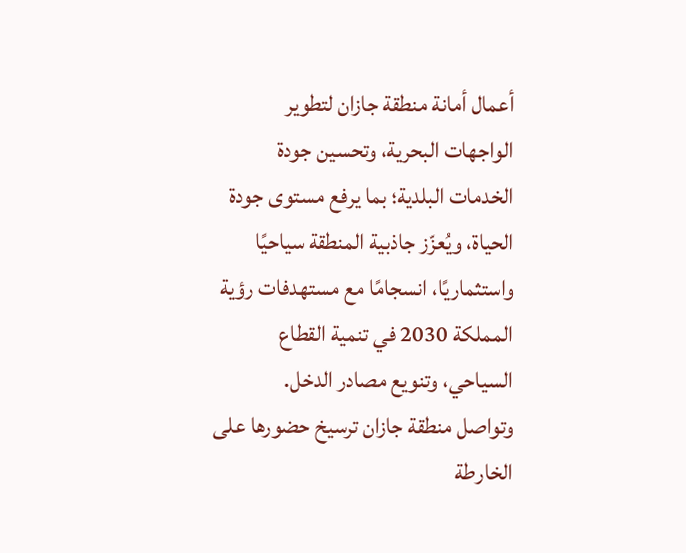أعمال أمانة منطقة جازان لتطوير الواجهات البحرية، وتحسين جودة الخدمات البلدية؛ بما يرفع مستوى جودة الحياة، ويُعزّز جاذبية المنطقة سياحيًا واستثماريًا، انسجامًا مع مستهدفات رؤية المملكة 2030 في تنمية القطاع السياحي، وتنويع مصادر الدخل.
وتواصل منطقة جازان ترسيخ حضورها على الخارطة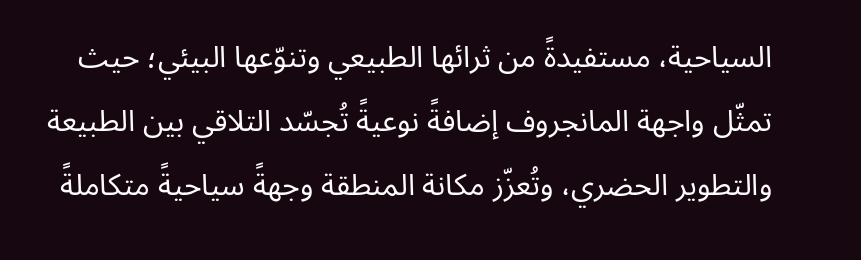السياحية، مستفيدةً من ثرائها الطبيعي وتنوّعها البيئي؛ حيث تمثّل واجهة المانجروف إضافةً نوعيةً تُجسّد التلاقي بين الطبيعة والتطوير الحضري، وتُعزّز مكانة المنطقة وجهةً سياحيةً متكاملةً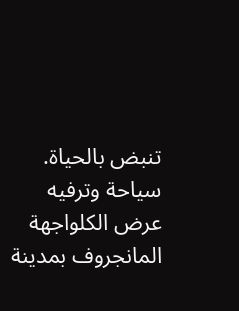تنبض بالحياة.
سياحة وترفيه
عرض الكلواجهة المانجروف بمدينة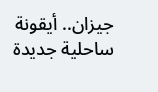جيزان.. أيقونة ساحلية جديدة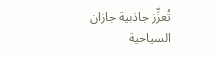تُعزِّز جاذبية جازان السياحية